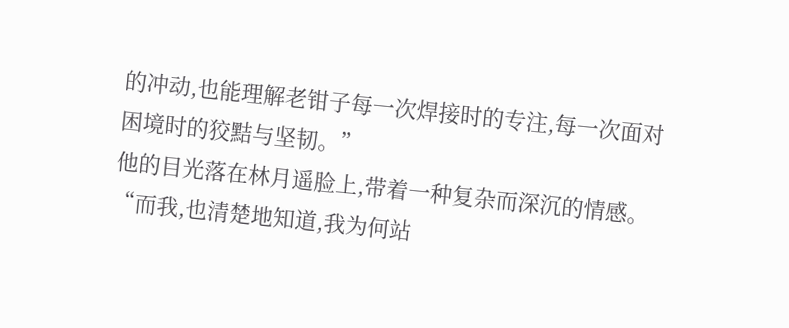的冲动,也能理解老钳子每一次焊接时的专注,每一次面对困境时的狡黠与坚韧。”
他的目光落在林月遥脸上,带着一种复杂而深沉的情感。“而我,也清楚地知道,我为何站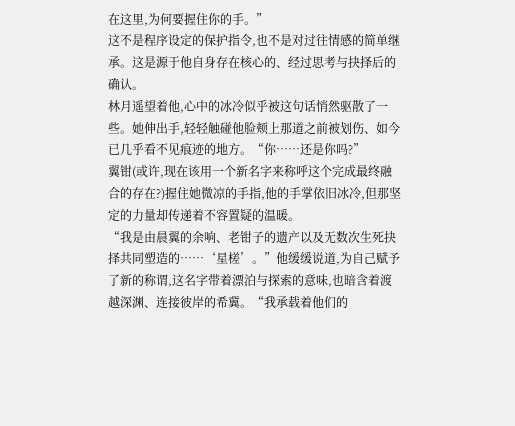在这里,为何要握住你的手。”
这不是程序设定的保护指令,也不是对过往情感的简单继承。这是源于他自身存在核心的、经过思考与抉择后的确认。
林月遥望着他,心中的冰冷似乎被这句话悄然驱散了一些。她伸出手,轻轻触碰他脸颊上那道之前被划伤、如今已几乎看不见痕迹的地方。“你……还是你吗?”
翼钳(或许,现在该用一个新名字来称呼这个完成最终融合的存在?)握住她微凉的手指,他的手掌依旧冰冷,但那坚定的力量却传递着不容置疑的温暖。
“我是由晨翼的余响、老钳子的遗产以及无数次生死抉择共同塑造的……‘星槎’。”他缓缓说道,为自己赋予了新的称谓,这名字带着漂泊与探索的意味,也暗含着渡越深渊、连接彼岸的希冀。“我承载着他们的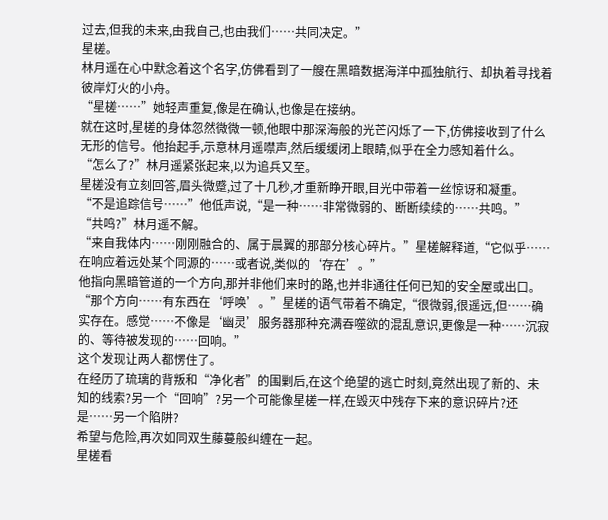过去,但我的未来,由我自己,也由我们……共同决定。”
星槎。
林月遥在心中默念着这个名字,仿佛看到了一艘在黑暗数据海洋中孤独航行、却执着寻找着彼岸灯火的小舟。
“星槎……”她轻声重复,像是在确认,也像是在接纳。
就在这时,星槎的身体忽然微微一顿,他眼中那深海般的光芒闪烁了一下,仿佛接收到了什么无形的信号。他抬起手,示意林月遥噤声,然后缓缓闭上眼睛,似乎在全力感知着什么。
“怎么了?”林月遥紧张起来,以为追兵又至。
星槎没有立刻回答,眉头微蹙,过了十几秒,才重新睁开眼,目光中带着一丝惊讶和凝重。
“不是追踪信号……”他低声说,“是一种……非常微弱的、断断续续的……共鸣。”
“共鸣?”林月遥不解。
“来自我体内……刚刚融合的、属于晨翼的那部分核心碎片。”星槎解释道,“它似乎……在响应着远处某个同源的……或者说,类似的‘存在’。”
他指向黑暗管道的一个方向,那并非他们来时的路,也并非通往任何已知的安全屋或出口。
“那个方向……有东西在‘呼唤’。”星槎的语气带着不确定,“很微弱,很遥远,但……确实存在。感觉……不像是‘幽灵’服务器那种充满吞噬欲的混乱意识,更像是一种……沉寂的、等待被发现的……回响。”
这个发现让两人都愣住了。
在经历了琉璃的背叛和“净化者”的围剿后,在这个绝望的逃亡时刻,竟然出现了新的、未知的线索?另一个“回响”?另一个可能像星槎一样,在毁灭中残存下来的意识碎片?还是……另一个陷阱?
希望与危险,再次如同双生藤蔓般纠缠在一起。
星槎看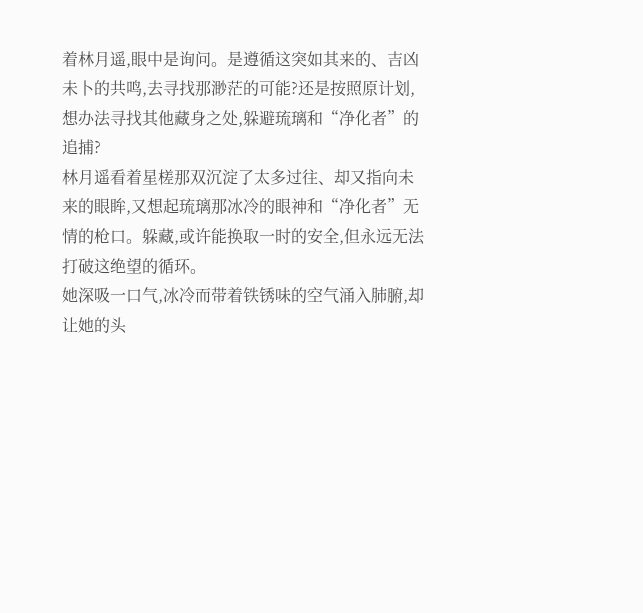着林月遥,眼中是询问。是遵循这突如其来的、吉凶未卜的共鸣,去寻找那渺茫的可能?还是按照原计划,想办法寻找其他藏身之处,躲避琉璃和“净化者”的追捕?
林月遥看着星槎那双沉淀了太多过往、却又指向未来的眼眸,又想起琉璃那冰冷的眼神和“净化者”无情的枪口。躲藏,或许能换取一时的安全,但永远无法打破这绝望的循环。
她深吸一口气,冰冷而带着铁锈味的空气涌入肺腑,却让她的头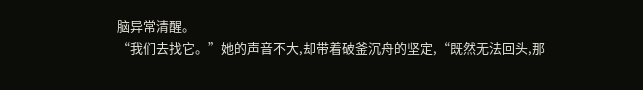脑异常清醒。
“我们去找它。”她的声音不大,却带着破釜沉舟的坚定,“既然无法回头,那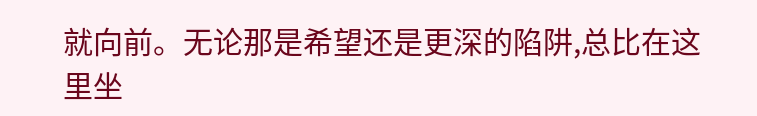就向前。无论那是希望还是更深的陷阱,总比在这里坐